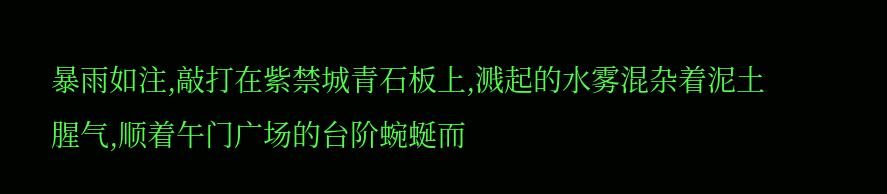暴雨如注,敲打在紫禁城青石板上,溅起的水雾混杂着泥土腥气,顺着午门广场的台阶蜿蜒而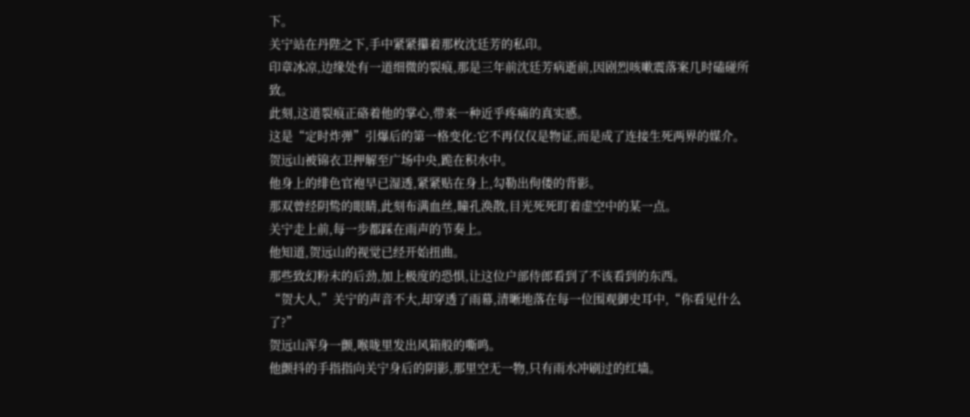下。
关宁站在丹陛之下,手中紧紧攥着那枚沈廷芳的私印。
印章冰凉,边缘处有一道细微的裂痕,那是三年前沈廷芳病逝前,因剧烈咳嗽震落案几时磕碰所致。
此刻,这道裂痕正硌着他的掌心,带来一种近乎疼痛的真实感。
这是“定时炸弹”引爆后的第一格变化:它不再仅仅是物证,而是成了连接生死两界的媒介。
贺远山被锦衣卫押解至广场中央,跪在积水中。
他身上的绯色官袍早已湿透,紧紧贴在身上,勾勒出佝偻的背影。
那双曾经阴鸷的眼睛,此刻布满血丝,瞳孔涣散,目光死死盯着虚空中的某一点。
关宁走上前,每一步都踩在雨声的节奏上。
他知道,贺远山的视觉已经开始扭曲。
那些致幻粉末的后劲,加上极度的恐惧,让这位户部侍郎看到了不该看到的东西。
“贺大人,”关宁的声音不大,却穿透了雨幕,清晰地落在每一位围观御史耳中,“你看见什么了?”
贺远山浑身一颤,喉咙里发出风箱般的嘶鸣。
他颤抖的手指指向关宁身后的阴影,那里空无一物,只有雨水冲刷过的红墙。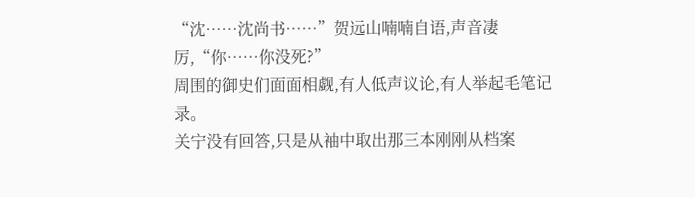“沈……沈尚书……”贺远山喃喃自语,声音凄厉,“你……你没死?”
周围的御史们面面相觑,有人低声议论,有人举起毛笔记录。
关宁没有回答,只是从袖中取出那三本刚刚从档案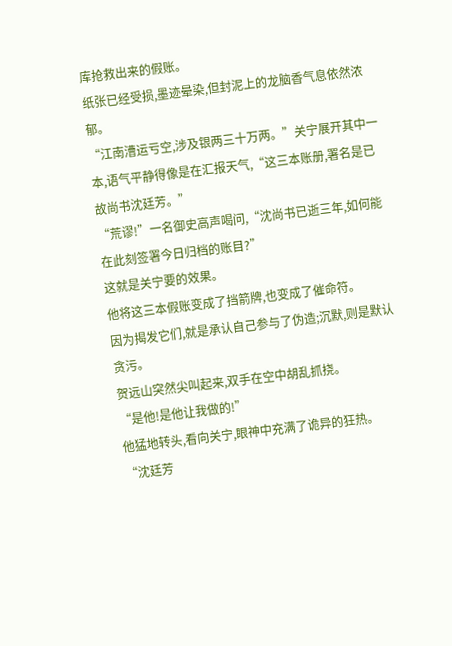库抢救出来的假账。
纸张已经受损,墨迹晕染,但封泥上的龙脑香气息依然浓郁。
“江南漕运亏空,涉及银两三十万两。”关宁展开其中一本,语气平静得像是在汇报天气,“这三本账册,署名是已故尚书沈廷芳。”
“荒谬!”一名御史高声喝问,“沈尚书已逝三年,如何能在此刻签署今日归档的账目?”
这就是关宁要的效果。
他将这三本假账变成了挡箭牌,也变成了催命符。
因为揭发它们,就是承认自己参与了伪造;沉默,则是默认贪污。
贺远山突然尖叫起来,双手在空中胡乱抓挠。
“是他!是他让我做的!”
他猛地转头,看向关宁,眼神中充满了诡异的狂热。
“沈廷芳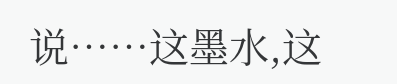说……这墨水,这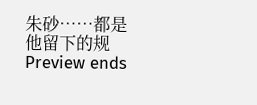朱砂……都是他留下的规
Preview ends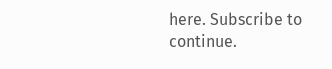here. Subscribe to continue.